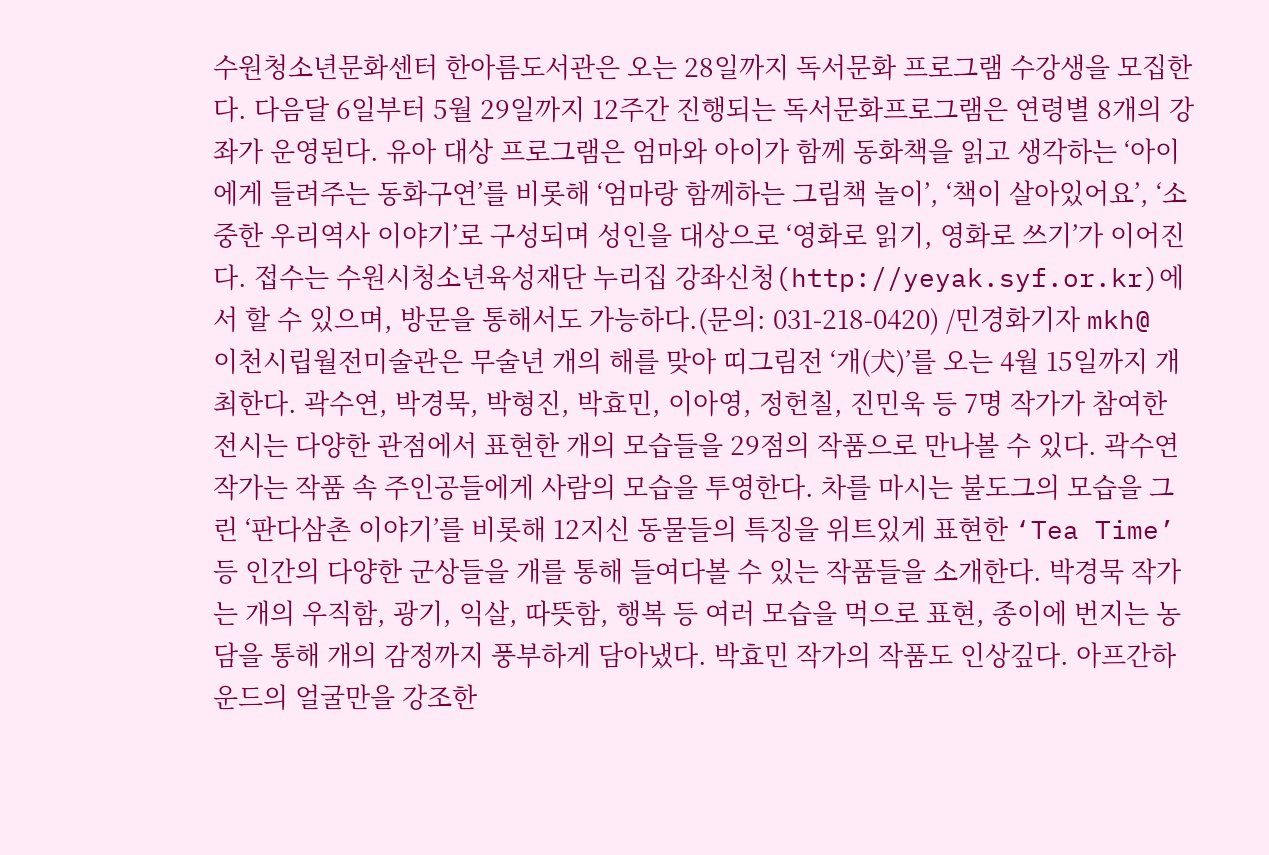수원청소년문화센터 한아름도서관은 오는 28일까지 독서문화 프로그램 수강생을 모집한다. 다음달 6일부터 5월 29일까지 12주간 진행되는 독서문화프로그램은 연령별 8개의 강좌가 운영된다. 유아 대상 프로그램은 엄마와 아이가 함께 동화책을 읽고 생각하는 ‘아이에게 들려주는 동화구연’를 비롯해 ‘엄마랑 함께하는 그림책 놀이’, ‘책이 살아있어요’, ‘소중한 우리역사 이야기’로 구성되며 성인을 대상으로 ‘영화로 읽기, 영화로 쓰기’가 이어진다. 접수는 수원시청소년육성재단 누리집 강좌신청(http://yeyak.syf.or.kr)에서 할 수 있으며, 방문을 통해서도 가능하다.(문의: 031-218-0420) /민경화기자 mkh@
이천시립월전미술관은 무술년 개의 해를 맞아 띠그림전 ‘개(犬)’를 오는 4월 15일까지 개최한다. 곽수연, 박경묵, 박형진, 박효민, 이아영, 정헌칠, 진민욱 등 7명 작가가 참여한 전시는 다양한 관점에서 표현한 개의 모습들을 29점의 작품으로 만나볼 수 있다. 곽수연 작가는 작품 속 주인공들에게 사람의 모습을 투영한다. 차를 마시는 불도그의 모습을 그린 ‘판다삼촌 이야기’를 비롯해 12지신 동물들의 특징을 위트있게 표현한 ‘Tea Time’ 등 인간의 다양한 군상들을 개를 통해 들여다볼 수 있는 작품들을 소개한다. 박경묵 작가는 개의 우직함, 광기, 익살, 따뜻함, 행복 등 여러 모습을 먹으로 표현, 종이에 번지는 농담을 통해 개의 감정까지 풍부하게 담아냈다. 박효민 작가의 작품도 인상깊다. 아프간하운드의 얼굴만을 강조한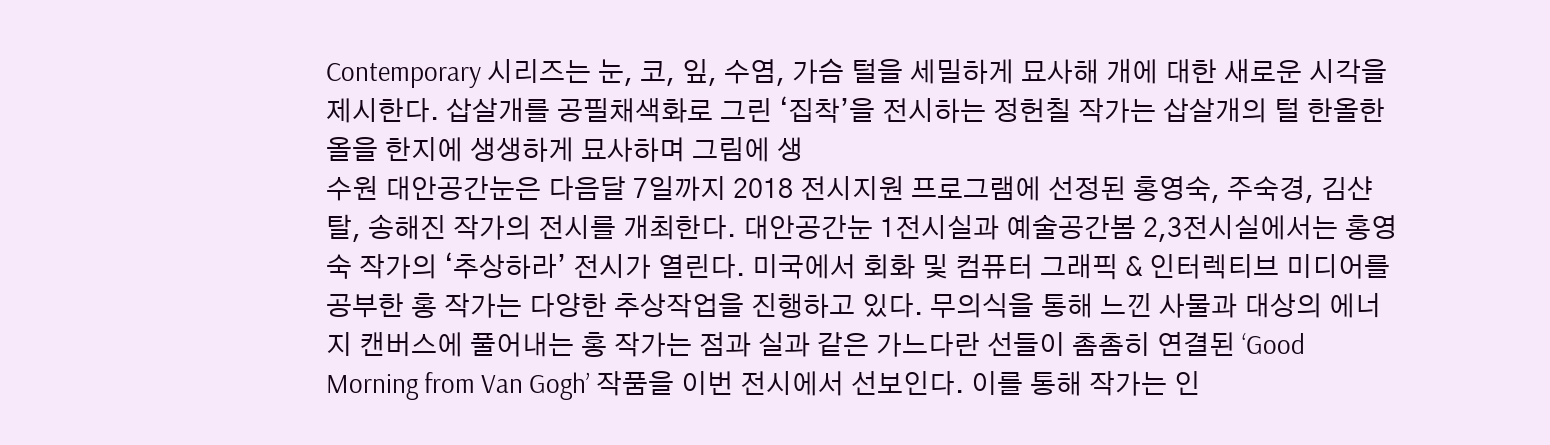Contemporary 시리즈는 눈, 코, 잎, 수염, 가슴 털을 세밀하게 묘사해 개에 대한 새로운 시각을 제시한다. 삽살개를 공필채색화로 그린 ‘집착’을 전시하는 정헌칠 작가는 삽살개의 털 한올한올을 한지에 생생하게 묘사하며 그림에 생
수원 대안공간눈은 다음달 7일까지 2018 전시지원 프로그램에 선정된 홍영숙, 주숙경, 김샨탈, 송해진 작가의 전시를 개최한다. 대안공간눈 1전시실과 예술공간봄 2,3전시실에서는 홍영숙 작가의 ‘추상하라’ 전시가 열린다. 미국에서 회화 및 컴퓨터 그래픽 & 인터렉티브 미디어를 공부한 홍 작가는 다양한 추상작업을 진행하고 있다. 무의식을 통해 느낀 사물과 대상의 에너지 캔버스에 풀어내는 홍 작가는 점과 실과 같은 가느다란 선들이 촘촘히 연결된 ‘Good Morning from Van Gogh’ 작품을 이번 전시에서 선보인다. 이를 통해 작가는 인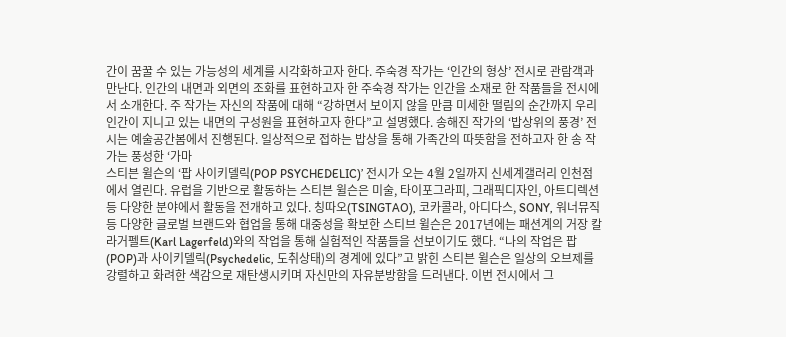간이 꿈꿀 수 있는 가능성의 세계를 시각화하고자 한다. 주숙경 작가는 ‘인간의 형상’ 전시로 관람객과 만난다. 인간의 내면과 외면의 조화를 표현하고자 한 주숙경 작가는 인간을 소재로 한 작품들을 전시에서 소개한다. 주 작가는 자신의 작품에 대해 “강하면서 보이지 않을 만큼 미세한 떨림의 순간까지 우리 인간이 지니고 있는 내면의 구성원을 표현하고자 한다”고 설명했다. 송해진 작가의 ‘밥상위의 풍경’ 전시는 예술공간봄에서 진행된다. 일상적으로 접하는 밥상을 통해 가족간의 따뜻함을 전하고자 한 송 작가는 풍성한 ‘가마
스티븐 윌슨의 ‘팝 사이키델릭(POP PSYCHEDELIC)’ 전시가 오는 4월 2일까지 신세계갤러리 인천점에서 열린다. 유럽을 기반으로 활동하는 스티븐 윌슨은 미술, 타이포그라피, 그래픽디자인, 아트디렉션 등 다양한 분야에서 활동을 전개하고 있다. 칭따오(TSINGTAO), 코카콜라, 아디다스, SONY, 워너뮤직 등 다양한 글로벌 브랜드와 협업을 통해 대중성을 확보한 스티브 윌슨은 2017년에는 패션계의 거장 칼 라거펠트(Karl Lagerfeld)와의 작업을 통해 실험적인 작품들을 선보이기도 했다. “나의 작업은 팝(POP)과 사이키델릭(Psychedelic, 도취상태)의 경계에 있다”고 밝힌 스티븐 윌슨은 일상의 오브제를 강렬하고 화려한 색감으로 재탄생시키며 자신만의 자유분방함을 드러낸다. 이번 전시에서 그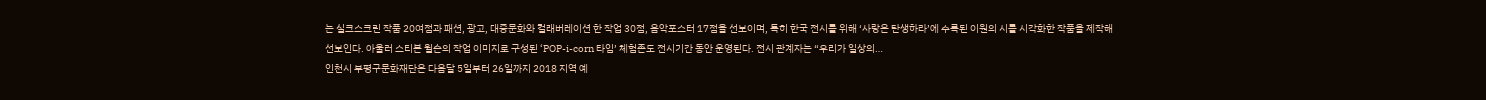는 실크스크린 작품 20여점과 패션, 광고, 대중문화와 컬래버레이션 한 작업 30점, 음악포스터 17점을 선보이며, 특히 한국 전시를 위해 ‘사랑은 탄생하라’에 수록된 이원의 시를 시각화한 작품을 제작해 선보인다. 아울러 스티븐 윌슨의 작업 이미지로 구성된 ‘POP-i-corn 타임’ 체험존도 전시기간 동안 운영된다. 전시 관계자는 “우리가 일상의…
인천시 부평구문화재단은 다음달 5일부터 26일까지 2018 지역 예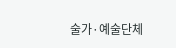술가·예술단체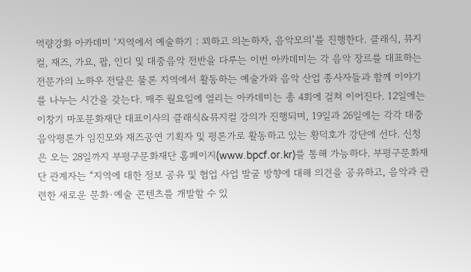역량강화 아카데미 ‘지역에서 예술하기 : 꾀하고 의논하자, 음악모의’를 진행한다. 클래식, 뮤지컬, 재즈, 가요, 팝, 인디 및 대중음악 전반을 다루는 이번 아카데미는 각 음악 장르를 대표하는 전문가의 노하우 전달은 물론 지역에서 활동하는 예술가와 음악 산업 종사자들과 함께 이야기를 나누는 시간을 갖는다. 매주 월요일에 열리는 아카데미는 총 4회에 걸쳐 이어진다. 12일에는 이창기 마포문화재단 대표이사의 클래식&뮤지컬 강의가 진행되며, 19일과 26일에는 각각 대중음악평론가 임진모와 재즈공연 기획자 및 평론가로 활동하고 있는 황덕호가 강단에 선다. 신청은 오는 28일까지 부평구문화재단 홈페이지(www.bpcf.or.kr)를 통해 가능하다. 부평구문화재단 관계자는 “지역에 대한 정보 공유 및 협업 사업 발굴 방향에 대해 의견을 공유하고, 음악과 관련한 새로운 문화·예술 콘텐츠를 개발할 수 있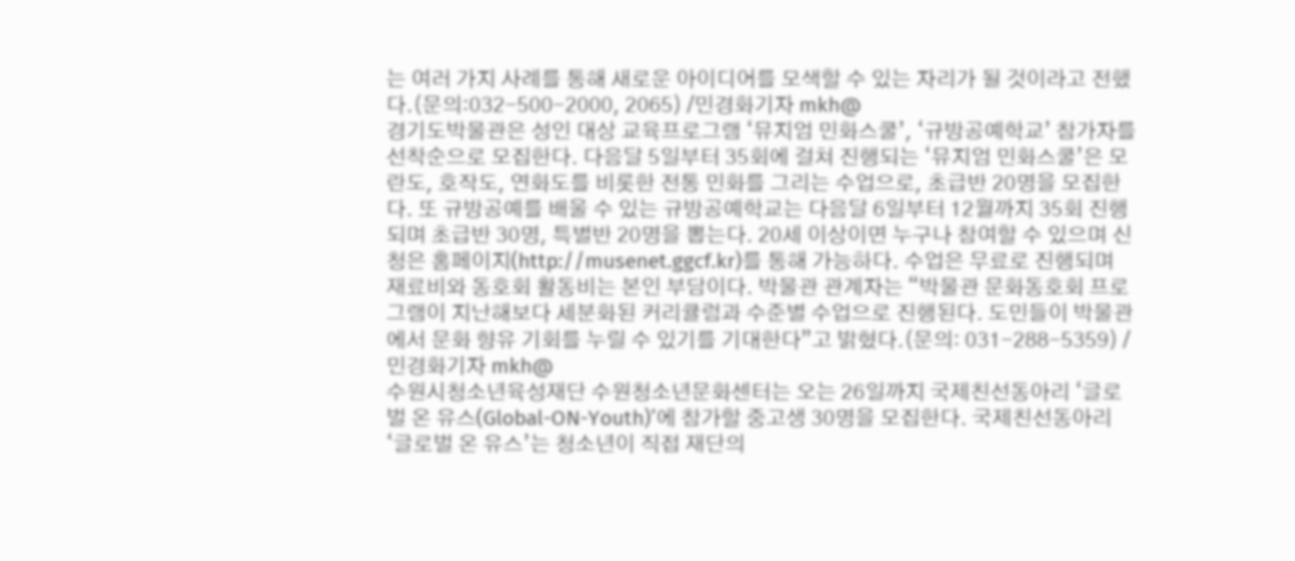는 여러 가지 사례를 통해 새로운 아이디어를 모색할 수 있는 자리가 될 것이라고 전했다.(문의:032-500-2000, 2065) /민경화기자 mkh@
경기도박물관은 성인 대상 교육프로그램 ‘뮤지엄 민화스쿨’, ‘규방공예학교’ 참가자를 선착순으로 모집한다. 다음달 5일부터 35회에 걸쳐 진행되는 ‘뮤지엄 민화스쿨’은 모란도, 호작도, 연화도를 비롯한 전통 민화를 그리는 수업으로, 초급반 20명을 모집한다. 또 규방공예를 배울 수 있는 규방공예학교는 다음달 6일부터 12월까지 35회 진행되며 초급반 30명, 특별반 20명을 뽑는다. 20세 이상이면 누구나 참여할 수 있으며 신청은 홈페이지(http://musenet.ggcf.kr)를 통해 가능하다. 수업은 무료로 진행되며 재료비와 동호회 활동비는 본인 부담이다. 박물관 관계자는 “박물관 문화동호회 프로그램이 지난해보다 세분화된 커리큘럼과 수준별 수업으로 진행된다. 도민들이 박물관에서 문화 향유 기회를 누릴 수 있기를 기대한다”고 밝혔다.(문의: 031-288-5359) /민경화기자 mkh@
수원시청소년육성재단 수원청소년문화센터는 오는 26일까지 국제친선동아리 ‘글로벌 온 유스(Global-ON-Youth)’에 참가할 중고생 30명을 모집한다. 국제친선동아리 ‘글로벌 온 유스’는 청소년이 직접 재단의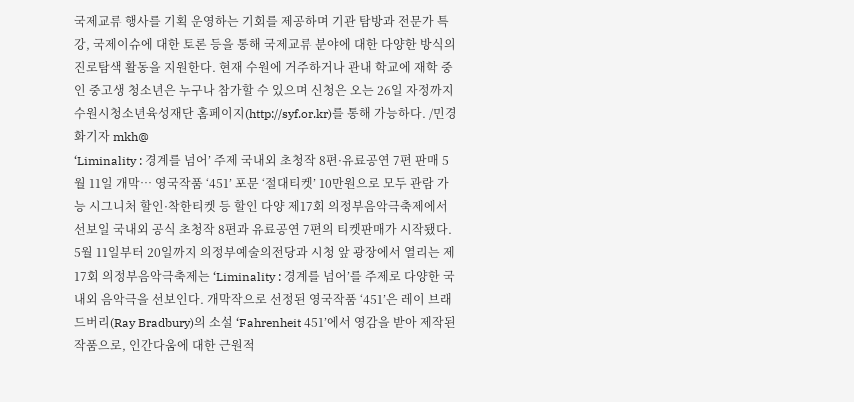국제교류 행사를 기획 운영하는 기회를 제공하며 기관 탐방과 전문가 특강, 국제이슈에 대한 토론 등을 통해 국제교류 분야에 대한 다양한 방식의 진로탐색 활동을 지원한다. 현재 수원에 거주하거나 관내 학교에 재학 중인 중고생 청소년은 누구나 참가할 수 있으며 신청은 오는 26일 자정까지 수원시청소년육성재단 홈페이지(http://syf.or.kr)를 통해 가능하다. /민경화기자 mkh@
‘Liminality : 경계를 넘어’ 주제 국내외 초청작 8편·유료공연 7편 판매 5월 11일 개막… 영국작품 ‘451’ 포문 ‘절대티켓’ 10만원으로 모두 관람 가능 시그니처 할인·착한티켓 등 할인 다양 제17회 의정부음악극축제에서 선보일 국내외 공식 초청작 8편과 유료공연 7편의 티켓판매가 시작됐다. 5월 11일부터 20일까지 의정부예술의전당과 시청 앞 광장에서 열리는 제17회 의정부음악극축제는 ‘Liminality : 경계를 넘어’를 주제로 다양한 국내외 음악극을 선보인다. 개막작으로 선정된 영국작품 ‘451’은 레이 브래드버리(Ray Bradbury)의 소설 ‘Fahrenheit 451’에서 영감을 받아 제작된 작품으로, 인간다움에 대한 근원적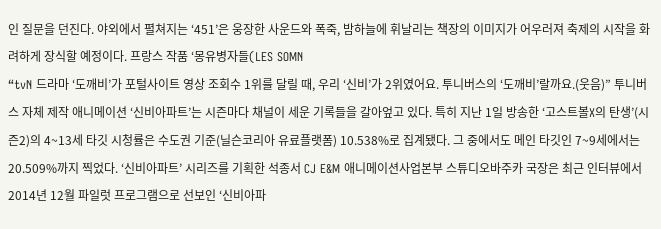인 질문을 던진다. 야외에서 펼쳐지는 ‘451’은 웅장한 사운드와 폭죽, 밤하늘에 휘날리는 책장의 이미지가 어우러져 축제의 시작을 화려하게 장식할 예정이다. 프랑스 작품 ‘몽유병자들(LES SOMN
“tvN 드라마 ‘도깨비’가 포털사이트 영상 조회수 1위를 달릴 때, 우리 ‘신비’가 2위였어요. 투니버스의 ‘도깨비’랄까요.(웃음)” 투니버스 자체 제작 애니메이션 ‘신비아파트’는 시즌마다 채널이 세운 기록들을 갈아엎고 있다. 특히 지난 1일 방송한 ‘고스트볼X의 탄생’(시즌2)의 4~13세 타깃 시청률은 수도권 기준(닐슨코리아 유료플랫폼) 10.538%로 집계됐다. 그 중에서도 메인 타깃인 7~9세에서는 20.509%까지 찍었다. ‘신비아파트’ 시리즈를 기획한 석종서 CJ E&M 애니메이션사업본부 스튜디오바주카 국장은 최근 인터뷰에서 2014년 12월 파일럿 프로그램으로 선보인 ‘신비아파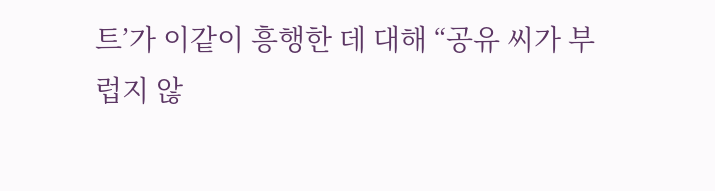트’가 이같이 흥행한 데 대해 “공유 씨가 부럽지 않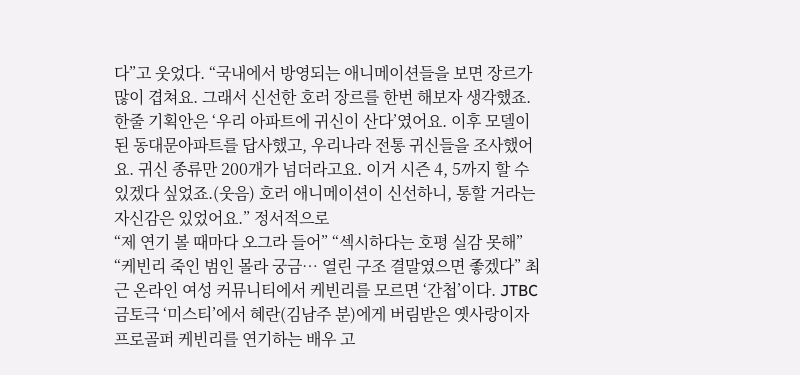다”고 웃었다. “국내에서 방영되는 애니메이션들을 보면 장르가 많이 겹쳐요. 그래서 신선한 호러 장르를 한번 해보자 생각했죠. 한줄 기획안은 ‘우리 아파트에 귀신이 산다’였어요. 이후 모델이 된 동대문아파트를 답사했고, 우리나라 전통 귀신들을 조사했어요. 귀신 종류만 200개가 넘더라고요. 이거 시즌 4, 5까지 할 수 있겠다 싶었죠.(웃음) 호러 애니메이션이 신선하니, 통할 거라는 자신감은 있었어요.” 정서적으로
“제 연기 볼 때마다 오그라 들어” “섹시하다는 호평 실감 못해” “케빈리 죽인 범인 몰라 궁금… 열린 구조 결말였으면 좋겠다” 최근 온라인 여성 커뮤니티에서 케빈리를 모르면 ‘간첩’이다. JTBC 금토극 ‘미스티’에서 혜란(김남주 분)에게 버림받은 옛사랑이자 프로골퍼 케빈리를 연기하는 배우 고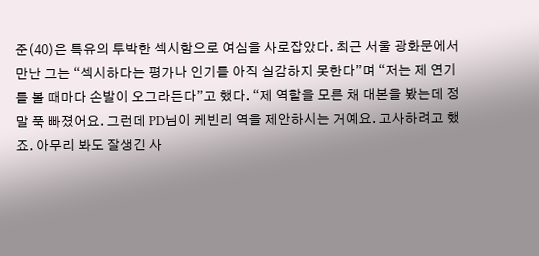준(40)은 특유의 투박한 섹시함으로 여심을 사로잡았다. 최근 서울 광화문에서 만난 그는 “섹시하다는 평가나 인기를 아직 실감하지 못한다”며 “저는 제 연기를 볼 때마다 손발이 오그라든다”고 했다. “제 역할을 모른 채 대본을 봤는데 정말 푹 빠졌어요. 그런데 PD님이 케빈리 역을 제안하시는 거예요. 고사하려고 했죠. 아무리 봐도 잘생긴 사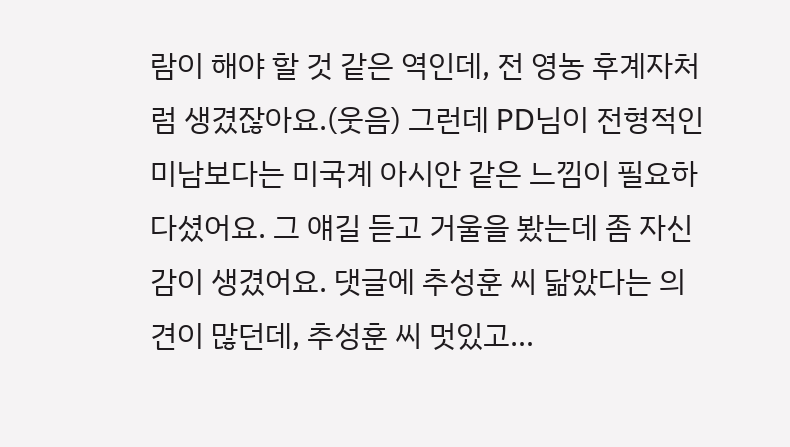람이 해야 할 것 같은 역인데, 전 영농 후계자처럼 생겼잖아요.(웃음) 그런데 PD님이 전형적인 미남보다는 미국계 아시안 같은 느낌이 필요하다셨어요. 그 얘길 듣고 거울을 봤는데 좀 자신감이 생겼어요. 댓글에 추성훈 씨 닮았다는 의견이 많던데, 추성훈 씨 멋있고…